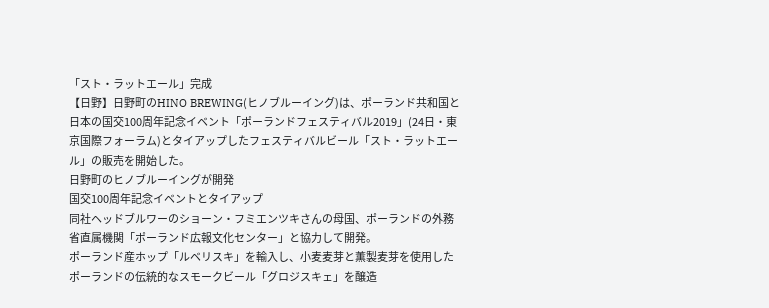「スト・ラットエール」完成
【日野】日野町のHINO BREWING(ヒノブルーイング)は、ポーランド共和国と日本の国交100周年記念イベント「ポーランドフェスティバル2019」(24日・東京国際フォーラム)とタイアップしたフェスティバルビール「スト・ラットエール」の販売を開始した。
日野町のヒノブルーイングが開発
国交100周年記念イベントとタイアップ
同社ヘッドブルワーのショーン・フミエンツキさんの母国、ポーランドの外務省直属機関「ポーランド広報文化センター」と協力して開発。
ポーランド産ホップ「ルベリスキ」を輸入し、小麦麦芽と薫製麦芽を使用したポーランドの伝統的なスモークビール「グロジスキェ」を醸造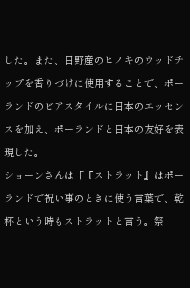した。また、日野産のヒノキのウッドチップを香りづけに使用することで、ポーランドのビアスタイルに日本のエッセンスを加え、ポーランドと日本の友好を表現した。
ショーンさんは「『ストラット』はポーランドで祝い事のときに使う言葉で、乾杯という時もストラットと言う。祭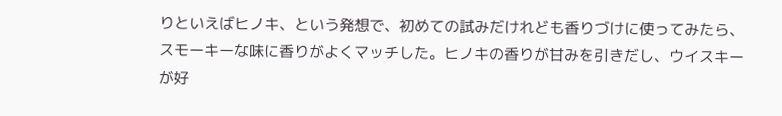りといえばヒノキ、という発想で、初めての試みだけれども香りづけに使ってみたら、スモーキーな味に香りがよくマッチした。ヒノキの香りが甘みを引きだし、ウイスキーが好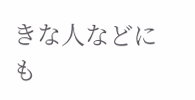きな人などにも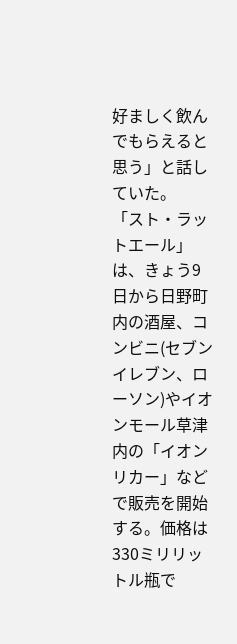好ましく飲んでもらえると思う」と話していた。
「スト・ラットエール」は、きょう9日から日野町内の酒屋、コンビニ(セブンイレブン、ローソン)やイオンモール草津内の「イオンリカー」などで販売を開始する。価格は330ミリリットル瓶で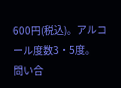600円(税込)。アルコール度数3・5度。
問い合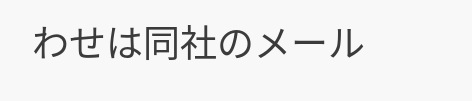わせは同社のメール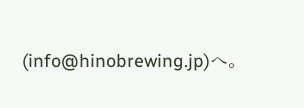(info@hinobrewing.jp)へ。